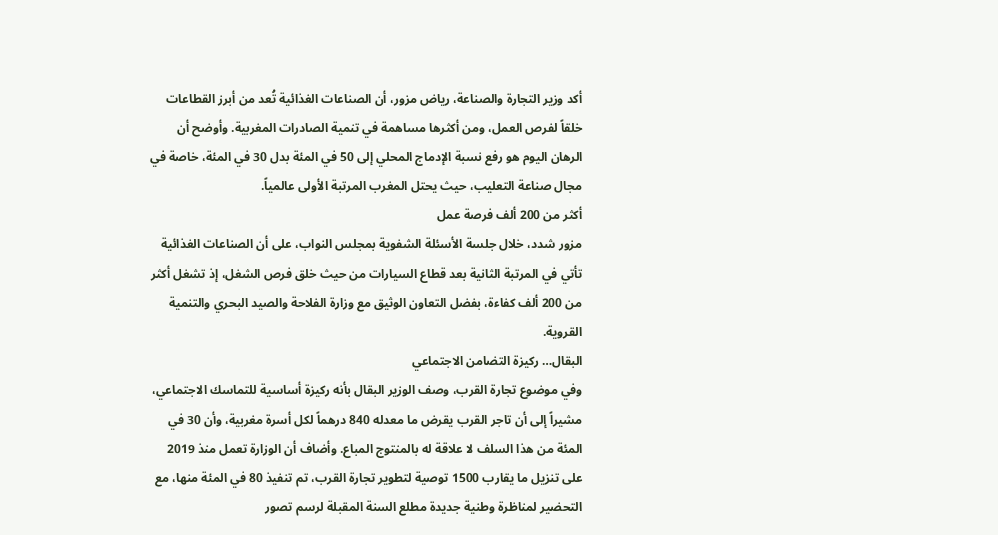أكد وزير التجارة والصناعة، رياض مزور، أن الصناعات الغذائية تُعد من أبرز القطاعات خلقاً لفرص العمل، ومن أكثرها مساهمة في تنمية الصادرات المغربية. وأوضح أن الرهان اليوم هو رفع نسبة الإدماج المحلي إلى 50 في المئة بدل 30 في المئة، خاصة في مجال صناعة التعليب، حيث يحتل المغرب المرتبة الأولى عالمياً.
أكثر من 200 ألف فرصة عمل
مزور شدد، خلال جلسة الأسئلة الشفوية بمجلس النواب، على أن الصناعات الغذائية تأتي في المرتبة الثانية بعد قطاع السيارات من حيث خلق فرص الشغل، إذ تشغل أكثر من 200 ألف كفاءة، بفضل التعاون الوثيق مع وزارة الفلاحة والصيد البحري والتنمية القروية.
البقال… ركيزة التضامن الاجتماعي
وفي موضوع تجارة القرب، وصف الوزير البقال بأنه ركيزة أساسية للتماسك الاجتماعي، مشيراً إلى أن تاجر القرب يقرض ما معدله 840 درهماً لكل أسرة مغربية، وأن 30 في المئة من هذا السلف لا علاقة له بالمنتوج المباع. وأضاف أن الوزارة تعمل منذ 2019 على تنزيل ما يقارب 1500 توصية لتطوير تجارة القرب، تم تنفيذ 80 في المئة منها، مع التحضير لمناظرة وطنية جديدة مطلع السنة المقبلة لرسم تصور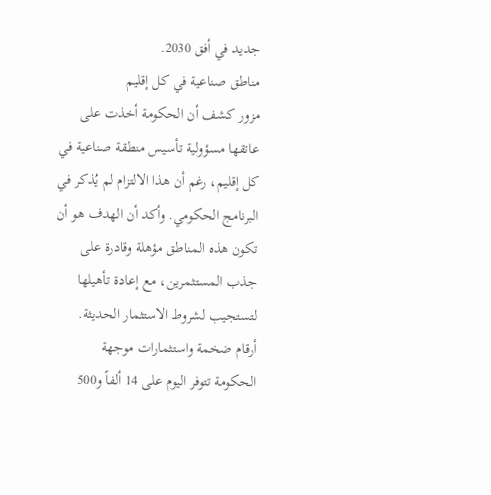جديد في أفق 2030.
مناطق صناعية في كل إقليم
مزور كشف أن الحكومة أخذت على عاتقها مسؤولية تأسيس منطقة صناعية في كل إقليم، رغم أن هذا الالتزام لم يُذكر في البرنامج الحكومي. وأكد أن الهدف هو أن تكون هذه المناطق مؤهلة وقادرة على جذب المستثمرين، مع إعادة تأهيلها لتستجيب لشروط الاستثمار الحديثة.
أرقام ضخمة واستثمارات موجهة
الحكومة تتوفر اليوم على 14 ألفاً و500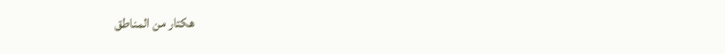هكتار من المناطق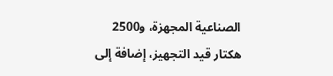الصناعية المجهزة، و2500 هكتار قيد التجهيز، إضافة إلى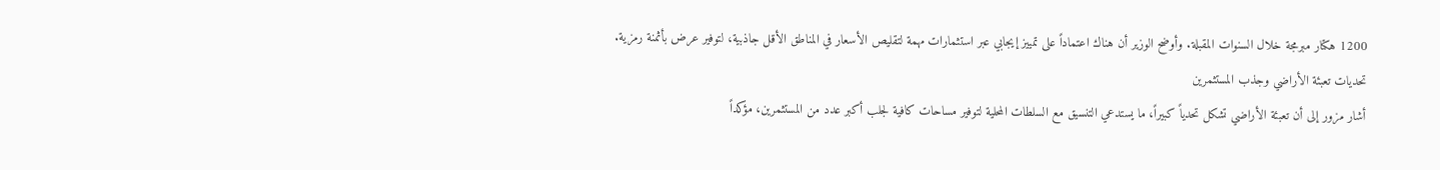1200 هكتار مبرمجة خلال السنوات المقبلة. وأوضح الوزير أن هناك اعتماداً على تمييز إيجابي عبر استثمارات مهمة لتقليص الأسعار في المناطق الأقل جاذبية، لتوفير عرض بأثمنة رمزية.
تحديات تعبئة الأراضي وجذب المستثمرين
أشار مزور إلى أن تعبئة الأراضي تشكل تحدياً كبيراً، ما يستدعي التنسيق مع السلطات المحلية لتوفير مساحات كافية لجلب أكبر عدد من المستثمرين، مؤكداً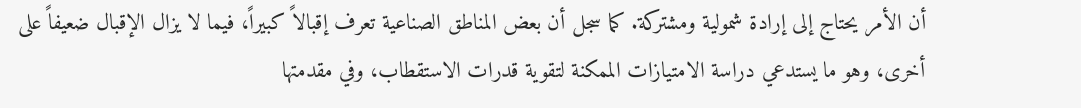أن الأمر يحتاج إلى إرادة شمولية ومشتركة. كما سجل أن بعض المناطق الصناعية تعرف إقبالاً كبيراً، فيما لا يزال الإقبال ضعيفاً على أخرى، وهو ما يستدعي دراسة الامتيازات الممكنة لتقوية قدرات الاستقطاب، وفي مقدمتها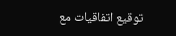توقيع اتفاقيات مع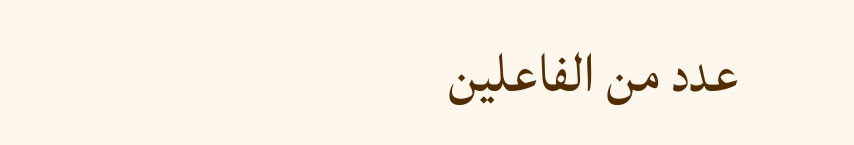عدد من الفاعلين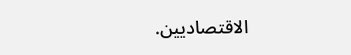الاقتصاديين.